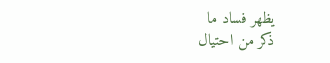يظهر فساد ما
ذكر من احتيال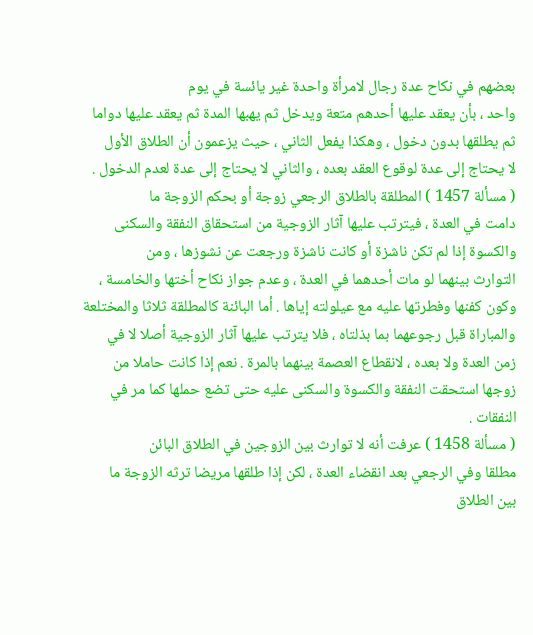بعضهم في نكاح عدة رجال لامرأة واحدة غير يائسة في يوم
واحد ، بأن يعقد عليها أحدهم متعة ويدخل ثم يهبها المدة ثم يعقد عليها دواما
ثم يطلقها بدون دخول ، وهكذا يفعل الثاني ، حيث يزعمون أن الطلاق الأول
لا يحتاج إلى عدة لوقوع العقد بعده ، والثاني لا يحتاج إلى عدة لعدم الدخول .
( مسألة 1457 ) المطلقة بالطلاق الرجعي زوجة أو بحكم الزوجة ما
دامت في العدة ، فيترتب عليها آثار الزوجية من استحقاق النفقة والسكنى
والكسوة إذا لم تكن ناشزة أو كانت ناشزة ورجعت عن نشوزها ، ومن
التوارث بينهما لو مات أحدهما في العدة ، وعدم جواز نكاح أختها والخامسة ،
وكون كفنها وفطرتها عليه مع عيلولته إياها . أما البائنة كالمطلقة ثلاثا والمختلعة
والمباراة قبل رجوعهما بما بذلتاه ، فلا يترتب عليها آثار الزوجية أصلا لا في
زمن العدة ولا بعده ، لانقطاع العصمة بينهما بالمرة . نعم إذا كانت حاملا من
زوجها استحقت النفقة والكسوة والسكنى عليه حتى تضع حملها كما مر في
النفقات .
( مسألة 1458 ) عرفت أنه لا توارث بين الزوجين في الطلاق البائن
مطلقا وفي الرجعي بعد انقضاء العدة ، لكن إذا طلقها مريضا ترثه الزوجة ما
بين الطلاق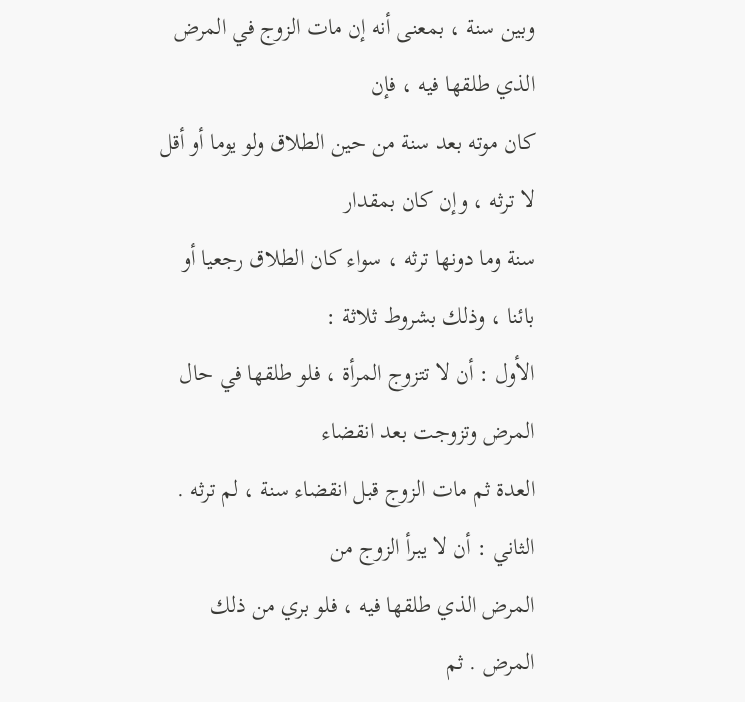وبين سنة ، بمعنى أنه إن مات الزوج في المرض الذي طلقها فيه ، فإن
كان موته بعد سنة من حين الطلاق ولو يوما أو أقل لا ترثه ، وإن كان بمقدار
سنة وما دونها ترثه ، سواء كان الطلاق رجعيا أو بائنا ، وذلك بشروط ثلاثة :
الأول : أن لا تتزوج المرأة ، فلو طلقها في حال المرض وتزوجت بعد انقضاء
العدة ثم مات الزوج قبل انقضاء سنة ، لم ترثه . الثاني : أن لا يبرأ الزوج من
المرض الذي طلقها فيه ، فلو بري من ذلك المرض . ثم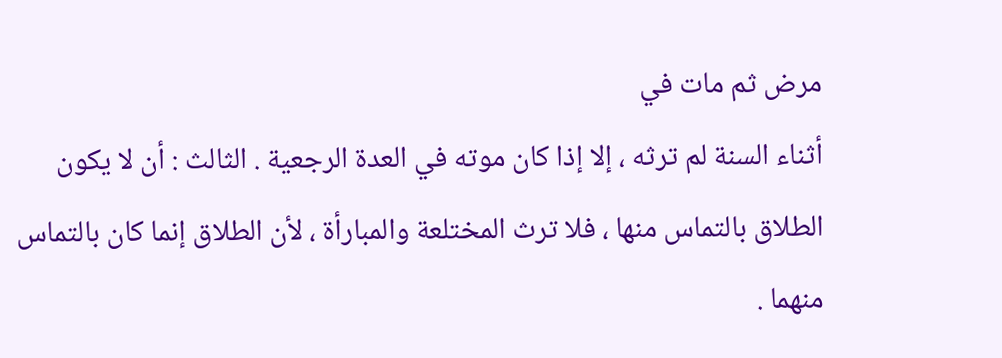مرض ثم مات في
أثناء السنة لم ترثه ، إلا إذا كان موته في العدة الرجعية . الثالث : أن لا يكون
الطلاق بالتماس منها ، فلا ترث المختلعة والمبارأة ، لأن الطلاق إنما كان بالتماس
منهما .